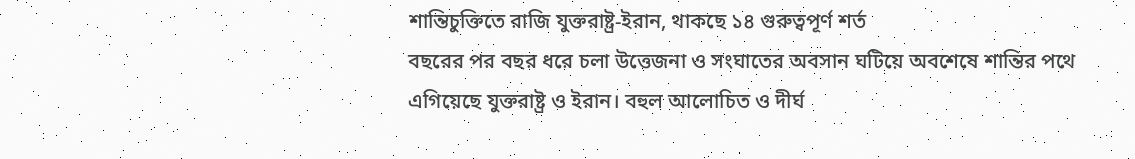শান্তিচুক্তিতে রাজি যুক্তরাষ্ট্র-ইরান, থাকছে ১৪ গুরুত্বপূর্ণ শর্ত
বছরের পর বছর ধরে চলা উত্তেজনা ও সংঘাতের অবসান ঘটিয়ে অবশেষে শান্তির পথে এগিয়েছে যুক্তরাষ্ট্র ও ইরান। বহুল আলোচিত ও দীর্ঘ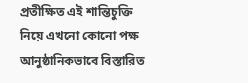প্রতীক্ষিত এই শান্তিচুক্তি নিয়ে এখনো কোনো পক্ষ আনুষ্ঠানিকভাবে বিস্তারিত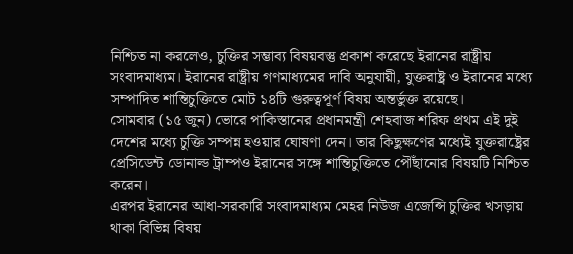নিশ্চিত না করলেও, চুক্তির সম্ভাব্য বিষয়বস্তু প্রকাশ করেছে ইরানের রাষ্ট্রীয় সংবাদমাধ্যম। ইরানের রাষ্ট্রীয় গণমাধ্যমের দাবি অনুযায়ী, যুক্তরাষ্ট্র ও ইরানের মধ্যে সম্পাদিত শান্তিচুক্তিতে মোট ১৪টি গুরুত্বপূর্ণ বিষয় অন্তর্ভুক্ত রয়েছে।
সোমবার (১৫ জুন) ভোরে পাকিস্তানের প্রধানমন্ত্রী শেহবাজ শরিফ প্রথম এই দুই দেশের মধ্যে চুক্তি সম্পন্ন হওয়ার ঘোষণা দেন। তার কিছুক্ষণের মধ্যেই যুক্তরাষ্ট্রের প্রেসিডেন্ট ডোনাল্ড ট্রাম্পও ইরানের সঙ্গে শান্তিচুক্তিতে পৌঁছানোর বিষয়টি নিশ্চিত করেন।
এরপর ইরানের আধা-সরকারি সংবাদমাধ্যম মেহর নিউজ এজেন্সি চুক্তির খসড়ায় থাকা বিভিন্ন বিষয়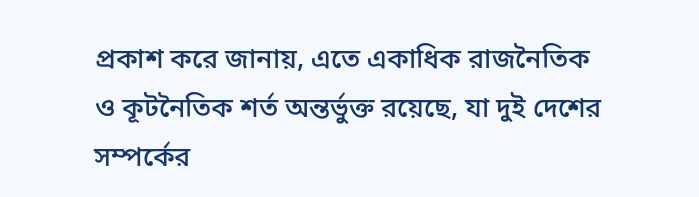প্রকাশ করে জানায়, এতে একাধিক রাজনৈতিক ও কূটনৈতিক শর্ত অন্তর্ভুক্ত রয়েছে, যা দুই দেশের সম্পর্কের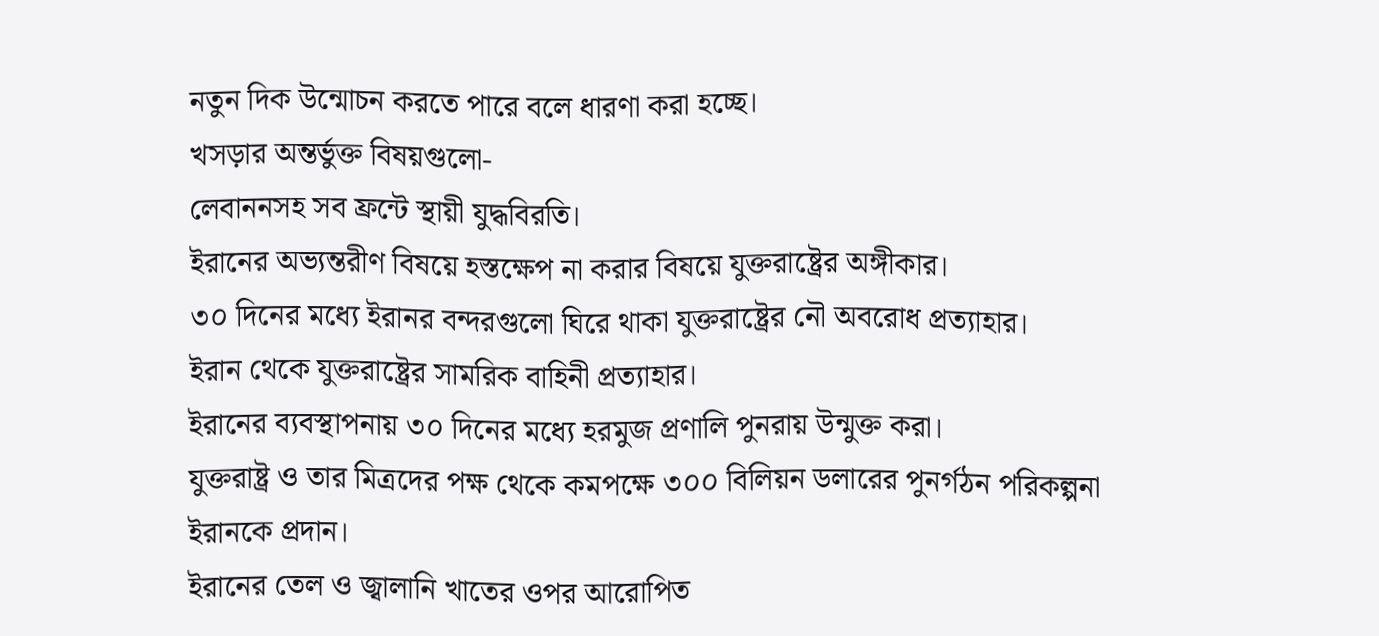নতুন দিক উন্মোচন করতে পারে বলে ধারণা করা হচ্ছে।
খসড়ার অন্তর্ভুক্ত বিষয়গুলো-
লেবাননসহ সব ফ্রন্টে স্থায়ী যুদ্ধবিরতি।
ইরানের অভ্যন্তরীণ বিষয়ে হস্তক্ষেপ না করার বিষয়ে যুক্তরাষ্ট্রের অঙ্গীকার।
৩০ দিনের মধ্যে ইরানর বন্দরগুলো ঘিরে থাকা যুক্তরাষ্ট্রের নৌ অবরোধ প্রত্যাহার।
ইরান থেকে যুক্তরাষ্ট্রের সামরিক বাহিনী প্রত্যাহার।
ইরানের ব্যবস্থাপনায় ৩০ দিনের মধ্যে হরমুজ প্রণালি পুনরায় উন্মুক্ত করা।
যুক্তরাষ্ট্র ও তার মিত্রদের পক্ষ থেকে কমপক্ষে ৩০০ বিলিয়ন ডলারের পুনর্গঠন পরিকল্পনা ইরানকে প্রদান।
ইরানের তেল ও জ্বালানি খাতের ওপর আরোপিত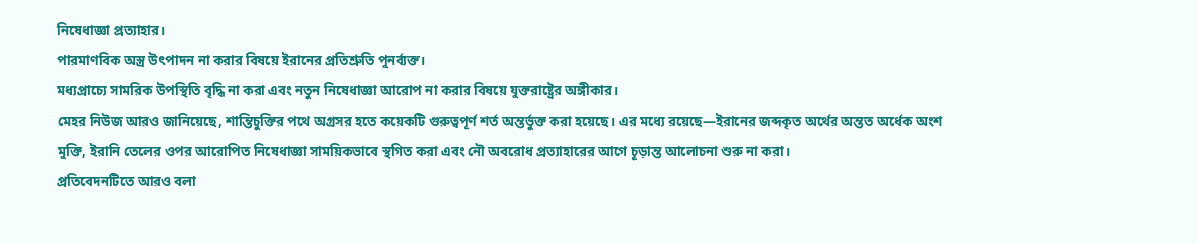নিষেধাজ্ঞা প্রত্যাহার।
পারমাণবিক অস্ত্র উৎপাদন না করার বিষয়ে ইরানের প্রতিশ্রুতি পুনর্ব্যক্ত।
মধ্যপ্রাচ্যে সামরিক উপস্থিতি বৃদ্ধি না করা এবং নতুন নিষেধাজ্ঞা আরোপ না করার বিষয়ে যুক্তরাষ্ট্রের অঙ্গীকার।
মেহর নিউজ আরও জানিয়েছে, শান্তিচুক্তির পথে অগ্রসর হতে কয়েকটি গুরুত্বপূর্ণ শর্ত অন্তর্ভুক্ত করা হয়েছে। এর মধ্যে রয়েছে—ইরানের জব্দকৃত অর্থের অন্তত অর্ধেক অংশ মুক্তি, ইরানি তেলের ওপর আরোপিত নিষেধাজ্ঞা সাময়িকভাবে স্থগিত করা এবং নৌ অবরোধ প্রত্যাহারের আগে চূড়ান্ত আলোচনা শুরু না করা।
প্রতিবেদনটিতে আরও বলা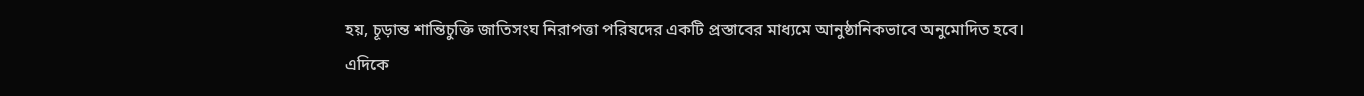হয়, চূড়ান্ত শান্তিচুক্তি জাতিসংঘ নিরাপত্তা পরিষদের একটি প্রস্তাবের মাধ্যমে আনুষ্ঠানিকভাবে অনুমোদিত হবে।
এদিকে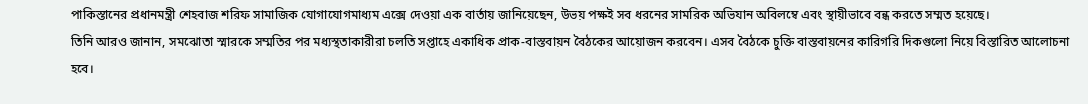পাকিস্তানের প্রধানমন্ত্রী শেহবাজ শরিফ সামাজিক যোগাযোগমাধ্যম এক্সে দেওয়া এক বার্তায় জানিয়েছেন, উভয় পক্ষই সব ধরনের সামরিক অভিযান অবিলম্বে এবং স্থায়ীভাবে বন্ধ করতে সম্মত হয়েছে।
তিনি আরও জানান, সমঝোতা স্মারকে সম্মতির পর মধ্যস্থতাকারীরা চলতি সপ্তাহে একাধিক প্রাক-বাস্তবায়ন বৈঠকের আয়োজন করবেন। এসব বৈঠকে চুক্তি বাস্তবায়নের কারিগরি দিকগুলো নিয়ে বিস্তারিত আলোচনা হবে।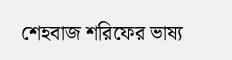শেহবাজ শরিফের ভাষ্য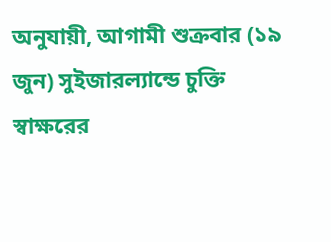অনুযায়ী, আগামী শুক্রবার (১৯ জুন) সুইজারল্যান্ডে চুক্তি স্বাক্ষরের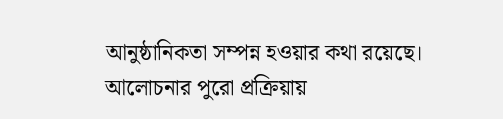আনুষ্ঠানিকতা সম্পন্ন হওয়ার কথা রয়েছে। আলোচনার পুরো প্রক্রিয়ায়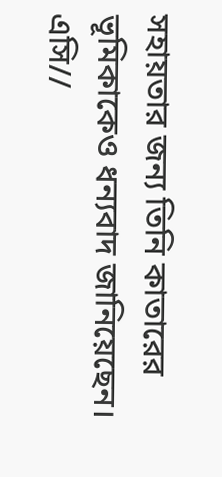সহায়তার জন্য তিনি কাতারের ভূমিকাকেও ধন্যবাদ জানিয়েছেন।
এসি//